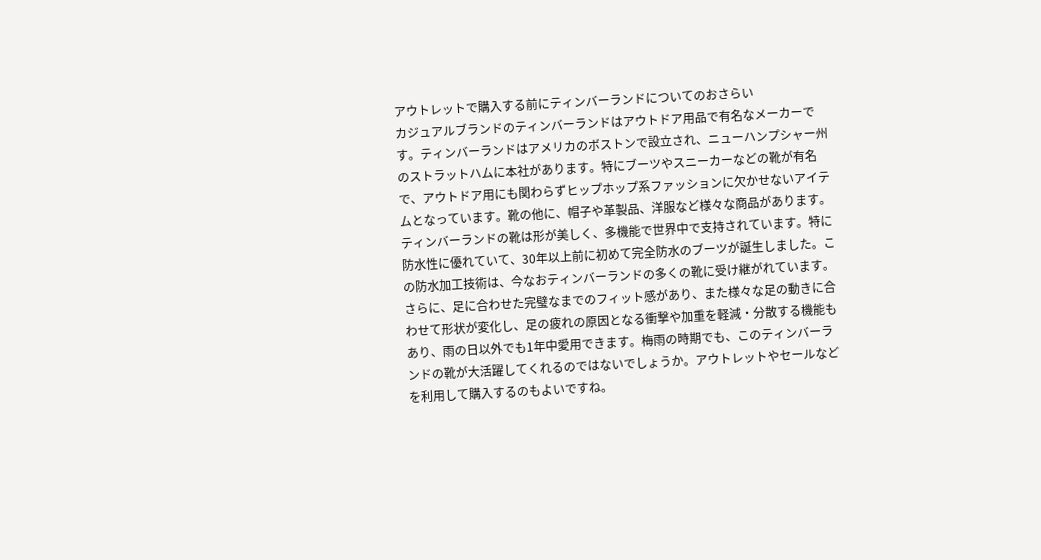アウトレットで購入する前にティンバーランドについてのおさらい
カジュアルブランドのティンバーランドはアウトドア用品で有名なメーカーです。ティンバーランドはアメリカのボストンで設立され、ニューハンプシャー州のストラットハムに本社があります。特にブーツやスニーカーなどの靴が有名で、アウトドア用にも関わらずヒップホップ系ファッションに欠かせないアイテムとなっています。靴の他に、帽子や革製品、洋服など様々な商品があります。ティンバーランドの靴は形が美しく、多機能で世界中で支持されています。特に防水性に優れていて、30年以上前に初めて完全防水のブーツが誕生しました。この防水加工技術は、今なおティンバーランドの多くの靴に受け継がれています。さらに、足に合わせた完璧なまでのフィット感があり、また様々な足の動きに合わせて形状が変化し、足の疲れの原因となる衝撃や加重を軽減・分散する機能もあり、雨の日以外でも1年中愛用できます。梅雨の時期でも、このティンバーランドの靴が大活躍してくれるのではないでしょうか。アウトレットやセールなどを利用して購入するのもよいですね。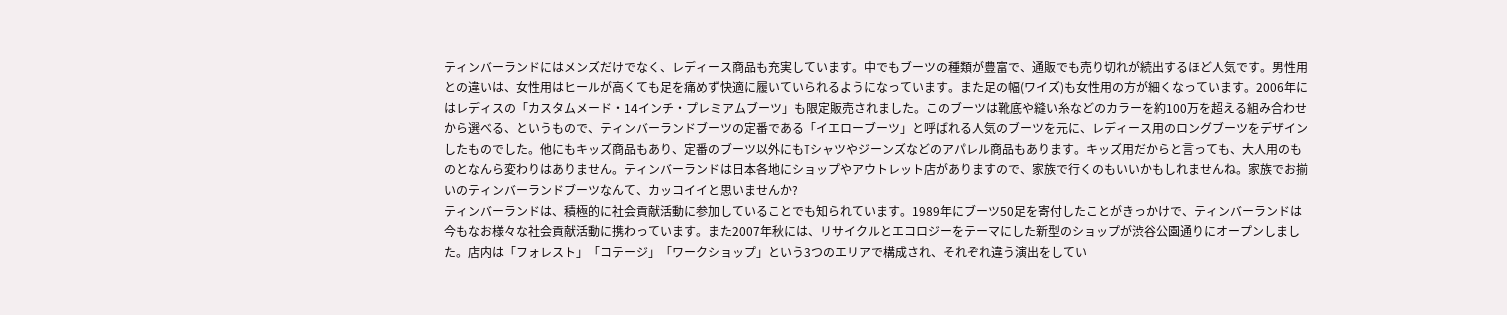ティンバーランドにはメンズだけでなく、レディース商品も充実しています。中でもブーツの種類が豊富で、通販でも売り切れが続出するほど人気です。男性用との違いは、女性用はヒールが高くても足を痛めず快適に履いていられるようになっています。また足の幅(ワイズ)も女性用の方が細くなっています。2006年にはレディスの「カスタムメード・14インチ・プレミアムブーツ」も限定販売されました。このブーツは靴底や縫い糸などのカラーを約100万を超える組み合わせから選べる、というもので、ティンバーランドブーツの定番である「イエローブーツ」と呼ばれる人気のブーツを元に、レディース用のロングブーツをデザインしたものでした。他にもキッズ商品もあり、定番のブーツ以外にもTシャツやジーンズなどのアパレル商品もあります。キッズ用だからと言っても、大人用のものとなんら変わりはありません。ティンバーランドは日本各地にショップやアウトレット店がありますので、家族で行くのもいいかもしれませんね。家族でお揃いのティンバーランドブーツなんて、カッコイイと思いませんか?
ティンバーランドは、積極的に社会貢献活動に参加していることでも知られています。1989年にブーツ50足を寄付したことがきっかけで、ティンバーランドは今もなお様々な社会貢献活動に携わっています。また2007年秋には、リサイクルとエコロジーをテーマにした新型のショップが渋谷公園通りにオープンしました。店内は「フォレスト」「コテージ」「ワークショップ」という3つのエリアで構成され、それぞれ違う演出をしてい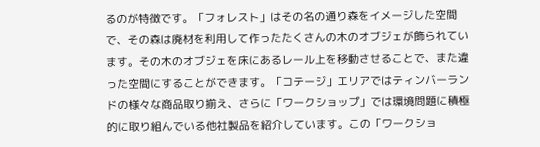るのが特徴です。「フォレスト」はその名の通り森をイメージした空間で、その森は廃材を利用して作ったたくさんの木のオブジェが飾られています。その木のオブジェを床にあるレール上を移動させることで、また違った空間にすることができます。「コテージ」エリアではティンバーランドの様々な商品取り揃え、さらに「ワークショップ」では環境問題に積極的に取り組んでいる他社製品を紹介しています。この「ワークショ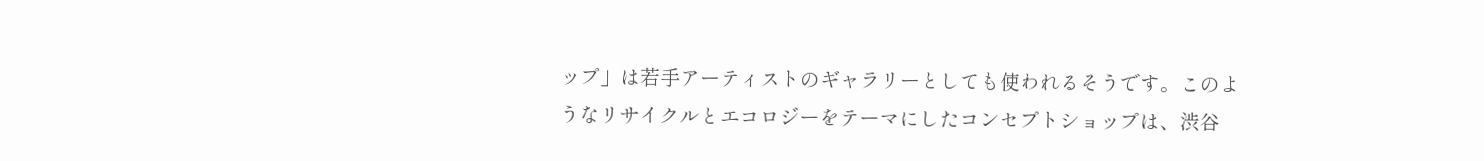ップ」は若手アーティストのギャラリーとしても使われるそうです。このようなリサイクルとエコロジーをテーマにしたコンセプトショップは、渋谷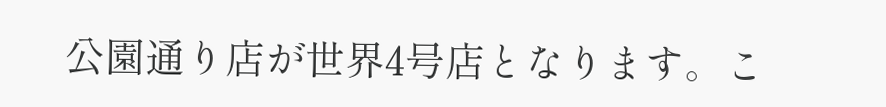公園通り店が世界4号店となります。こ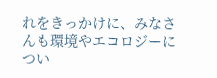れをきっかけに、みなさんも環境やエコロジーについ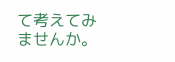て考えてみませんか。